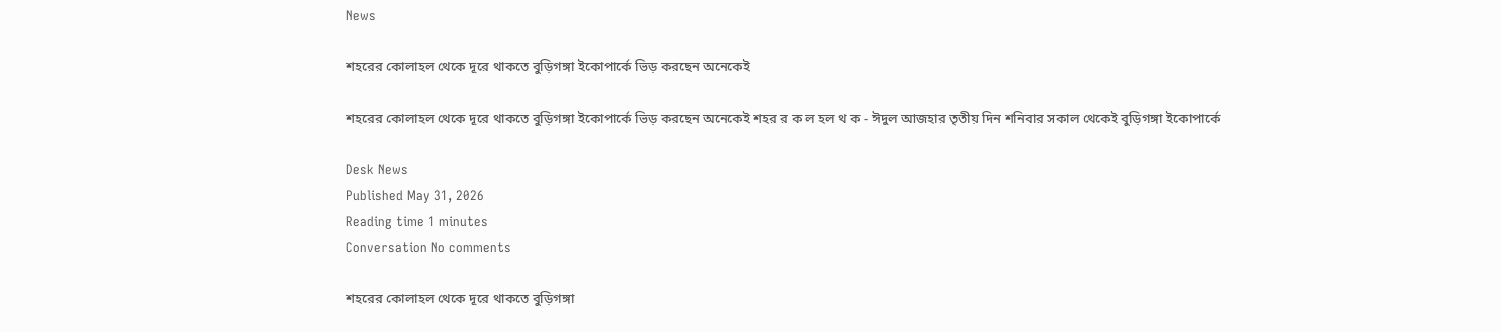News

শহরের কোলাহল থেকে দূরে থাকতে বুড়িগঙ্গা ইকোপার্কে ভিড় করছেন অনেকেই

শহরের কোলাহল থেকে দূরে থাকতে বুড়িগঙ্গা ইকোপার্কে ভিড় করছেন অনেকেই শহর র ক ল হল থ ক - ঈদুল আজহার তৃতীয় দিন শনিবার সকাল থেকেই বুড়িগঙ্গা ইকোপার্কে

Desk News
Published May 31, 2026
Reading time 1 minutes
Conversation No comments

শহরের কোলাহল থেকে দূরে থাকতে বুড়িগঙ্গা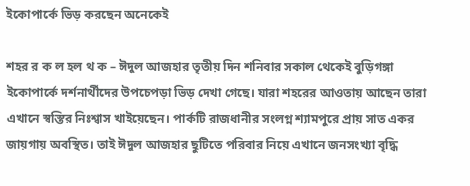ইকোপার্কে ভিড় করছেন অনেকেই

শহর র ক ল হল থ ক – ঈদুল আজহার তৃতীয় দিন শনিবার সকাল থেকেই বুড়িগঙ্গা ইকোপার্কে দর্শনার্থীদের উপচেপড়া ভিড় দেখা গেছে। যারা শহরের আওতায় আছেন তারা এখানে স্বস্তির নিঃশ্বাস খাইয়েছেন। পার্কটি রাজধানীর সংলগ্ন শ্যামপুরে প্রায় সাত একর জায়গায় অবস্থিত। তাই ঈদুল আজহার ছুটিতে পরিবার নিয়ে এখানে জনসংখ্যা বৃদ্ধি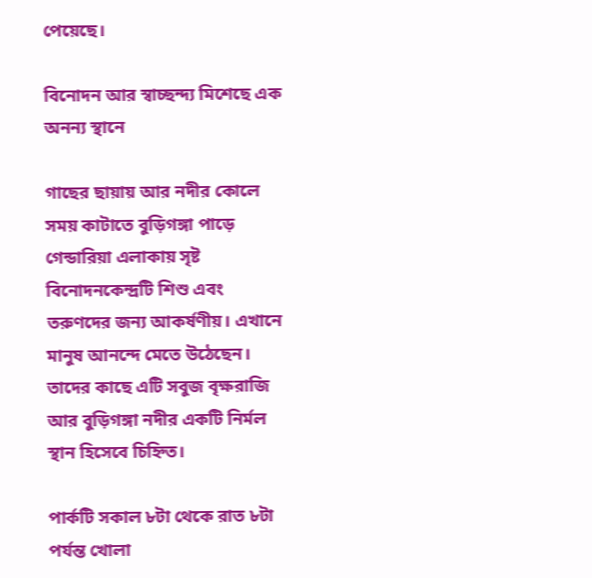পেয়েছে।

বিনোদন আর স্বাচ্ছন্দ্য মিশেছে এক অনন্য স্থানে

গাছের ছায়ায় আর নদীর কোলে সময় কাটাতে বুড়িগঙ্গা পাড়ে গেন্ডারিয়া এলাকায় সৃষ্ট বিনোদনকেন্দ্রটি শিশু এবং তরুণদের জন্য আকর্ষণীয়। এখানে মানুষ আনন্দে মেতে উঠেছেন। তাদের কাছে এটি সবুজ বৃক্ষরাজি আর বুড়িগঙ্গা নদীর একটি নির্মল স্থান হিসেবে চিহ্নিত।

পার্কটি সকাল ৮টা থেকে রাত ৮টা পর্যন্ত খোলা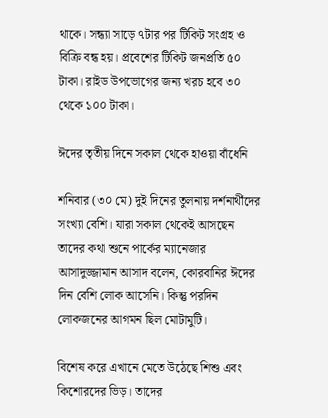থাকে। সন্ধ্যা সাড়ে ৭টার পর টিকিট সংগ্রহ ও বিক্রি বন্ধ হয়। প্রবেশের টিকিট জনপ্রতি ৫০ টাকা। রাইড উপভোগের জন্য খরচ হবে ৩০ থেকে ১০০ টাকা।

ঈদের তৃতীয় দিনে সকাল থেকে হাওয়া বাঁধেনি

শনিবার (৩০ মে) দুই দিনের তুলনায় দর্শনার্থীদের সংখ্যা বেশি। যারা সকাল থেকেই আসছেন তাদের কথা শুনে পার্কের ম্যানেজার আসাদুজ্জামান আসাদ বলেন, কোরবানির ঈদের দিন বেশি লোক আসেনি। কিন্তু পরদিন লোকজনের আগমন ছিল মোটামুটি।

বিশেষ করে এখানে মেতে উঠেছে শিশু এবং কিশোরদের ভিড়। তাদের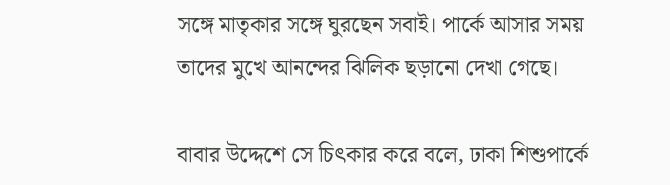সঙ্গে মাতৃকার সঙ্গে ঘুরছেন সবাই। পার্কে আসার সময় তাদের মুখে আনন্দের ঝিলিক ছড়ানো দেখা গেছে।

বাবার উদ্দেশে সে চিৎকার করে বলে, ঢাকা শিশুপার্কে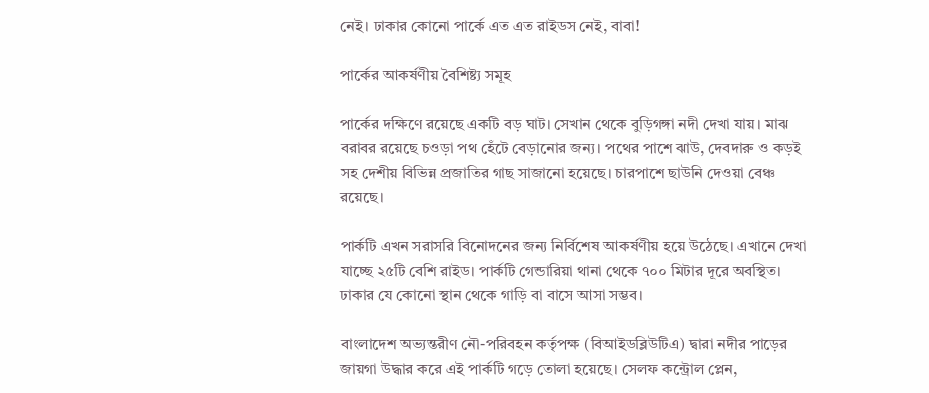নেই। ঢাকার কোনো পার্কে এত এত রাইডস নেই, বাবা!

পার্কের আকর্ষণীয় বৈশিষ্ট্য সমূহ

পার্কের দক্ষিণে রয়েছে একটি বড় ঘাট। সেখান থেকে বুড়িগঙ্গা নদী দেখা যায়। মাঝ বরাবর রয়েছে চওড়া পথ হেঁটে বেড়ানোর জন্য। পথের পাশে ঝাউ, দেবদারু ও কড়ই সহ দেশীয় বিভিন্ন প্রজাতির গাছ সাজানো হয়েছে। চারপাশে ছাউনি দেওয়া বেঞ্চ রয়েছে।

পার্কটি এখন সরাসরি বিনোদনের জন্য নির্বিশেষ আকর্ষণীয় হয়ে উঠেছে। এখানে দেখা যাচ্ছে ২৫টি বেশি রাইড। পার্কটি গেন্ডারিয়া থানা থেকে ৭০০ মিটার দূরে অবস্থিত। ঢাকার যে কোনো স্থান থেকে গাড়ি বা বাসে আসা সম্ভব।

বাংলাদেশ অভ্যন্তরীণ নৌ-পরিবহন কর্তৃপক্ষ (বিআইডব্লিউটিএ) দ্বারা নদীর পাড়ের জায়গা উদ্ধার করে এই পার্কটি গড়ে তোলা হয়েছে। সেলফ কন্ট্রোল প্লেন,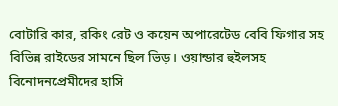বোটারি কার, রকিং রেট ও কয়েন অপারেটেড বেবি ফিগার সহ বিভিন্ন রাইডের সামনে ছিল ভিড়। ওয়ান্ডার হুইলসহ বিনোদনপ্রেমীদের হাসি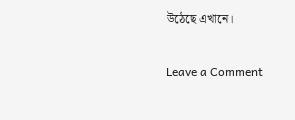উঠেছে এখানে।

Leave a Comment